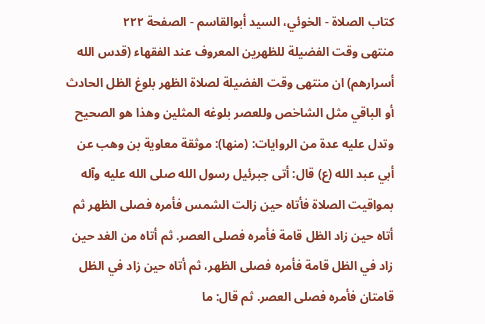كتاب الصلاة - الخوئي، السيد أبوالقاسم - الصفحة ٢٢٢
منتهى وقت الفضيلة للظهرين المعروف عند الفقهاء (قدس الله أسرارهم) ان منتهى وقت الفضيلة لصلاة الظهر بلوغ الظل الحادث أو الباقي مثل الشاخص وللعصر بلوغه المثلين وهذا هو الصحيح وتدل عليه عدة من الروايات: (منها): موثقة معاوية بن وهب عن أبي عبد الله (ع) قال: أتى جبرئيل رسول الله صلى الله عليه وآله بمواقيت الصلاة فأتاه حين زالت الشمس فأمره فصلى الظهر ثم أتاه حين زاد الظل قامة فأمره فصلى العصر. ثم أتاه من الغد حين زاد في الظل قامة فأمره فصلى الظهر، ثم أتاه حين زاد في الظل قامتان فأمره فصلى العصر. ثم قال: ما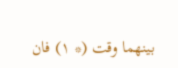بينهما وقت (* ١) فان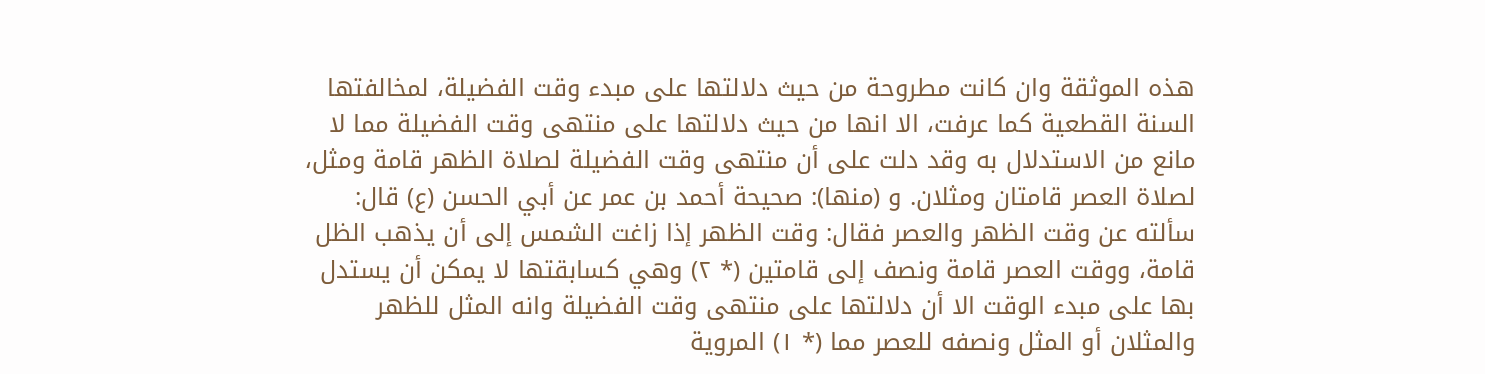هذه الموثقة وان كانت مطروحة من حيث دلالتها على مبدء وقت الفضيلة، لمخالفتها السنة القطعية كما عرفت، الا انها من حيث دلالتها على منتهى وقت الفضيلة مما لا مانع من الاستدلال به وقد دلت على أن منتهى وقت الفضيلة لصلاة الظهر قامة ومثل، لصلاة العصر قامتان ومثلان. و (منها): صحيحة أحمد بن عمر عن أبي الحسن (ع) قال: سألته عن وقت الظهر والعصر فقال: وقت الظهر إذا زاغت الشمس إلى أن يذهب الظل قامة، ووقت العصر قامة ونصف إلى قامتين (* ٢) وهي كسابقتها لا يمكن أن يستدل بها على مبدء الوقت الا أن دلالتها على منتهى وقت الفضيلة وانه المثل للظهر والمثلان أو المثل ونصفه للعصر مما (* ١) المروية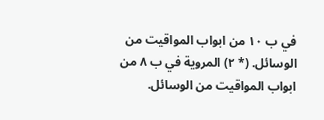في ب ١٠ من ابواب المواقيت من الوسائل. (* ٢) المروية في ب ٨ من ابواب المواقيت من الوسائل.